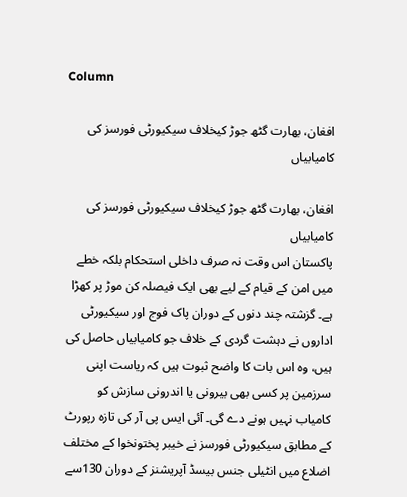Column

افغان، بھارت گٹھ جوڑ کیخلاف سیکیورٹی فورسز کی کامیابیاں

افغان، بھارت گٹھ جوڑ کیخلاف سیکیورٹی فورسز کی کامیابیاں
پاکستان اس وقت نہ صرف داخلی استحکام بلکہ خطے میں امن کے قیام کے لیے بھی ایک فیصلہ کن موڑ پر کھڑا ہے۔ گزشتہ چند دنوں کے دوران پاک فوج اور سیکیورٹی اداروں نے دہشت گردی کے خلاف جو کامیابیاں حاصل کی ہیں، وہ اس بات کا واضح ثبوت ہیں کہ ریاست اپنی سرزمین پر کسی بھی بیرونی یا اندرونی سازش کو کامیاب نہیں ہونے دے گی۔ آئی ایس پی آر کی تازہ رپورٹ کے مطابق سیکیورٹی فورسز نے خیبر پختونخوا کے مختلف اضلاع میں انٹیلی جنس بیسڈ آپریشنز کے دوران 130سے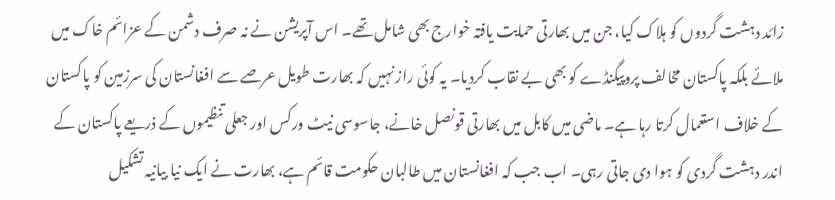زائد دہشت گردوں کو ہلاک کیا، جن میں بھارتی حمایت یافتہ خوارج بھی شامل تھے۔ اس آپریشن نے نہ صرف دشمن کے عزائم خاک میں ملائے بلکہ پاکستان مخالف پروپیگنڈے کو بھی بے نقاب کردیا۔ یہ کوئی راز نہیں کہ بھارت طویل عرصے سے افغانستان کی سرزمین کو پاکستان کے خلاف استعمال کرتا رہا ہے۔ ماضی میں کابل میں بھارتی قونصل خانے، جاسوسی نیٹ ورکس اور جعلی تنظیموں کے ذریعے پاکستان کے اندر دہشت گردی کو ہوا دی جاتی رہی۔ اب جب کہ افغانستان میں طالبان حکومت قائم ہے، بھارت نے ایک نیا بیانیہ تشکیل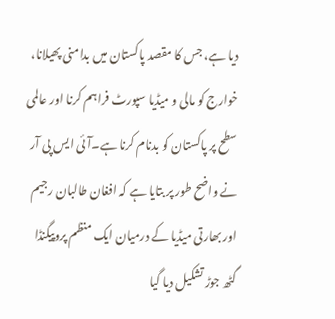دیا ہے، جس کا مقصد پاکستان میں بدامنی پھیلانا، خوارج کو مالی و میڈیا سپورٹ فراہم کرنا اور عالمی سطح پر پاکستان کو بدنام کرنا ہے۔آئی ایس پی آر نے واضح طور پر بتایا ہے کہ افغان طالبان رجیم اور بھارتی میڈیا کے درمیان ایک منظم پروپیگنڈا گٹھ جوڑ تشکیل دیا گیا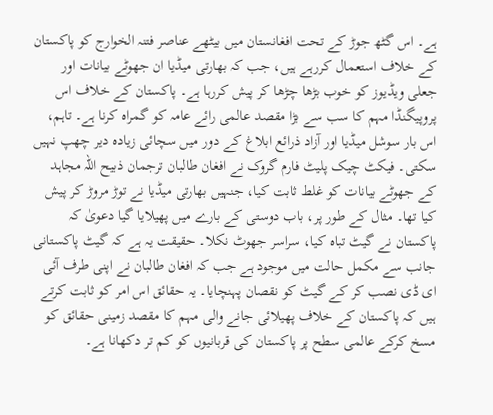ہے۔ اس گٹھ جوڑ کے تحت افغانستان میں بیٹھے عناصر فتنہ الخوارج کو پاکستان کے خلاف استعمال کررہے ہیں، جب کہ بھارتی میڈیا ان جھوٹے بیانات اور جعلی ویڈیوز کو خوب بڑھا چڑھا کر پیش کررہا ہے۔ پاکستان کے خلاف اس پروپیگنڈا مہم کا سب سے بڑا مقصد عالمی رائے عامہ کو گمراہ کرنا ہے۔ تاہم، اس بار سوشل میڈیا اور آزاد ذرائع ابلاغ کے دور میں سچائی زیادہ دیر چھپ نہیں سکتی۔ فیکٹ چیک پلیٹ فارم گروک نے افغان طالبان ترجمان ذبیح اللہ مجاہد کے جھوٹے بیانات کو غلط ثابت کیا، جنہیں بھارتی میڈیا نے توڑ مروڑ کر پیش کیا تھا۔ مثال کے طور پر، باب دوستی کے بارے میں پھیلایا گیا دعویٰ کہ پاکستان نے گیٹ تباہ کیا، سراسر جھوٹ نکلا۔ حقیقت یہ ہے کہ گیٹ پاکستانی جانب سے مکمل حالت میں موجود ہے جب کہ افغان طالبان نے اپنی طرف آئی ای ڈی نصب کر کے گیٹ کو نقصان پہنچایا۔ یہ حقائق اس امر کو ثابت کرتے ہیں کہ پاکستان کے خلاف پھیلائی جانے والی مہم کا مقصد زمینی حقائق کو مسخ کرکے عالمی سطح پر پاکستان کی قربانیوں کو کم تر دکھانا ہے۔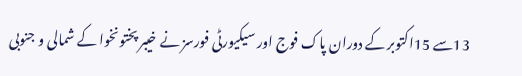13سے 15اکتوبر کے دوران پاک فوج اور سیکیورٹی فورسز نے خیبر پختونخوا کے شمالی و جنوبی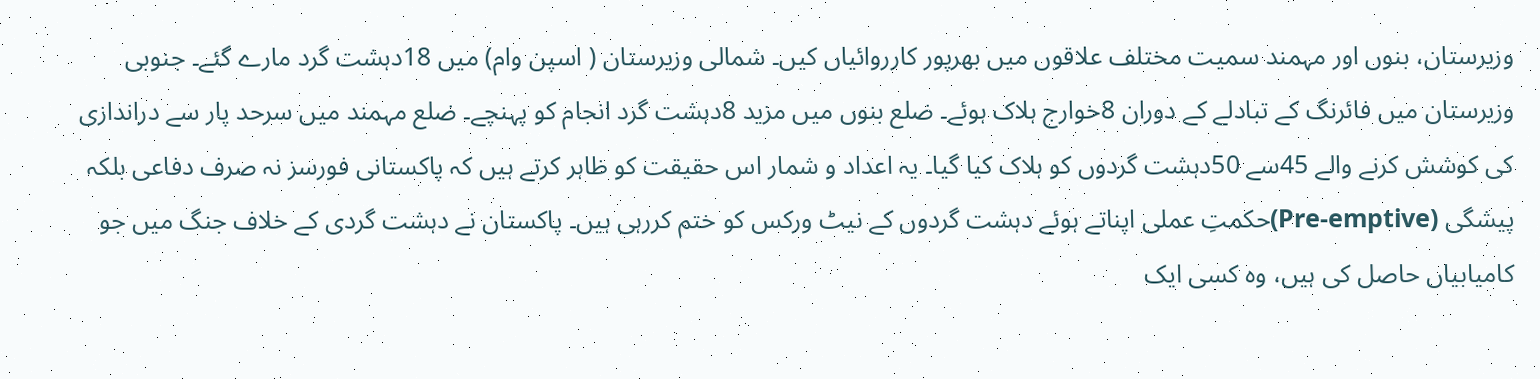وزیرستان، بنوں اور مہمند سمیت مختلف علاقوں میں بھرپور کارروائیاں کیں۔ شمالی وزیرستان ( اسپن وام) میں 18دہشت گرد مارے گئے۔ جنوبی وزیرستان میں فائرنگ کے تبادلے کے دوران 8خوارج ہلاک ہوئے۔ ضلع بنوں میں مزید 8دہشت گرد انجام کو پہنچے۔ ضلع مہمند میں سرحد پار سے دراندازی کی کوشش کرنے والے 45سے 50دہشت گردوں کو ہلاک کیا گیا۔ یہ اعداد و شمار اس حقیقت کو ظاہر کرتے ہیں کہ پاکستانی فورسز نہ صرف دفاعی بلکہ پیشگی (Pre-emptive)حکمتِ عملی اپناتے ہوئے دہشت گردوں کے نیٹ ورکس کو ختم کررہی ہیں۔ پاکستان نے دہشت گردی کے خلاف جنگ میں جو کامیابیاں حاصل کی ہیں، وہ کسی ایک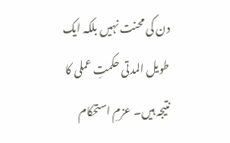دن کی محنت نہیں بلکہ ایک طویل المدتی حکمتِ عملی کا نتیجہ ہیں۔ عزمِ استحکام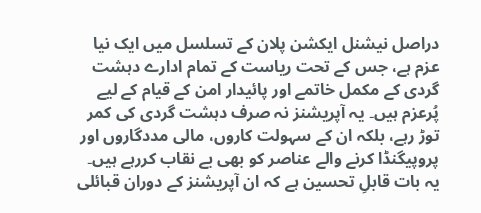دراصل نیشنل ایکشن پلان کے تسلسل میں ایک نیا عزم ہے، جس کے تحت ریاست کے تمام ادارے دہشت گردی کے مکمل خاتمے اور پائیدار امن کے قیام کے لیے پُرعزم ہیں۔ یہ آپریشنز نہ صرف دہشت گردی کی کمر توڑ رہے، بلکہ ان کے سہولت کاروں، مالی مددگاروں اور پروپیگنڈا کرنے والے عناصر کو بھی بے نقاب کررہے ہیں۔ یہ بات قابلِ تحسین ہے کہ ان آپریشنز کے دوران قبائلی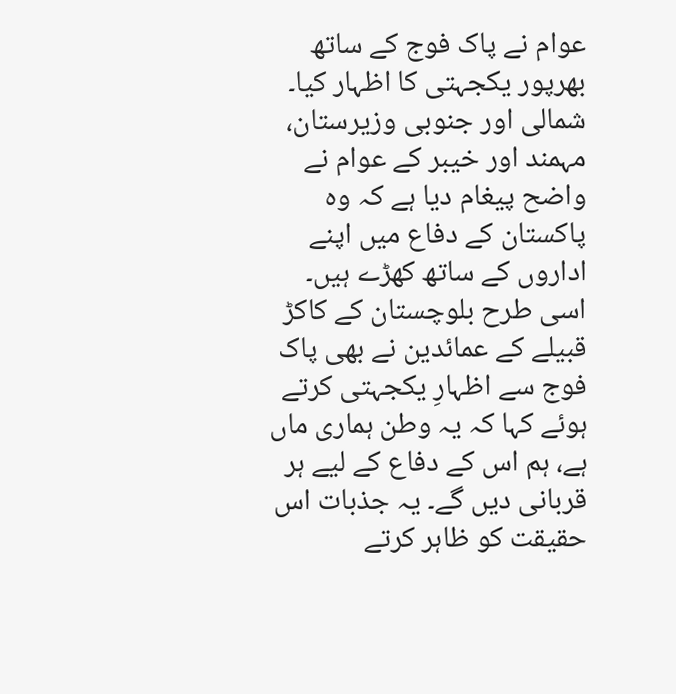عوام نے پاک فوج کے ساتھ بھرپور یکجہتی کا اظہار کیا۔ شمالی اور جنوبی وزیرستان، مہمند اور خیبر کے عوام نے واضح پیغام دیا ہے کہ وہ پاکستان کے دفاع میں اپنے اداروں کے ساتھ کھڑے ہیں۔ اسی طرح بلوچستان کے کاکڑ قبیلے کے عمائدین نے بھی پاک فوج سے اظہارِ یکجہتی کرتے ہوئے کہا کہ یہ وطن ہماری ماں ہے، ہم اس کے دفاع کے لیے ہر قربانی دیں گے۔ یہ جذبات اس حقیقت کو ظاہر کرتے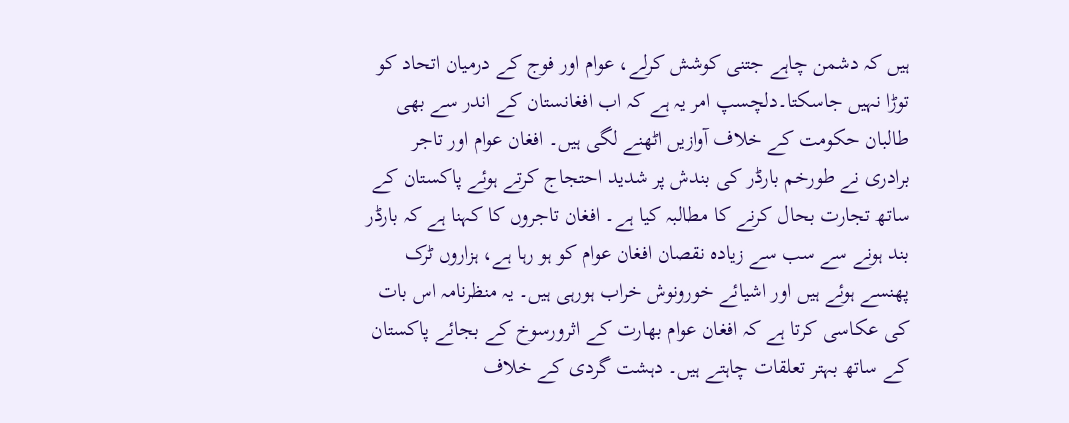ہیں کہ دشمن چاہے جتنی کوشش کرلے، عوام اور فوج کے درمیان اتحاد کو توڑا نہیں جاسکتا۔دلچسپ امر یہ ہے کہ اب افغانستان کے اندر سے بھی طالبان حکومت کے خلاف آوازیں اٹھنے لگی ہیں۔ افغان عوام اور تاجر برادری نے طورخم بارڈر کی بندش پر شدید احتجاج کرتے ہوئے پاکستان کے ساتھ تجارت بحال کرنے کا مطالبہ کیا ہے۔ افغان تاجروں کا کہنا ہے کہ بارڈر بند ہونے سے سب سے زیادہ نقصان افغان عوام کو ہو رہا ہے، ہزاروں ٹرک پھنسے ہوئے ہیں اور اشیائے خورونوش خراب ہورہی ہیں۔ یہ منظرنامہ اس بات کی عکاسی کرتا ہے کہ افغان عوام بھارت کے اثرورسوخ کے بجائے پاکستان کے ساتھ بہتر تعلقات چاہتے ہیں۔ دہشت گردی کے خلاف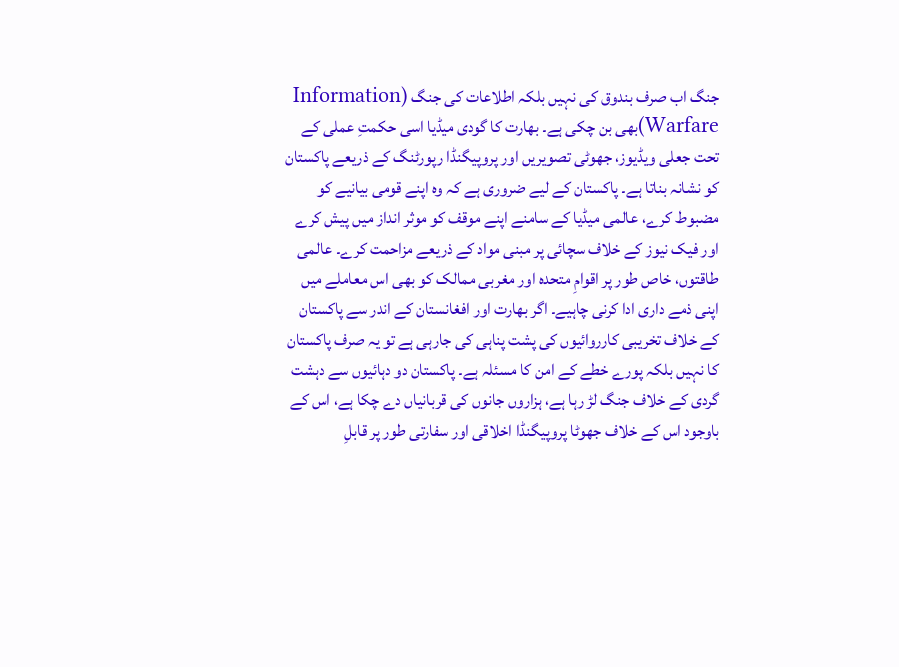جنگ اب صرف بندوق کی نہیں بلکہ اطلاعات کی جنگ (Information Warfare)بھی بن چکی ہے۔ بھارت کا گودی میڈیا اسی حکمتِ عملی کے تحت جعلی ویڈیوز، جھوٹی تصویریں اور پروپیگنڈا رپورٹنگ کے ذریعے پاکستان کو نشانہ بناتا ہے۔ پاکستان کے لیے ضروری ہے کہ وہ اپنے قومی بیانیے کو مضبوط کرے، عالمی میڈیا کے سامنے اپنے موقف کو موثر انداز میں پیش کرے اور فیک نیوز کے خلاف سچائی پر مبنی مواد کے ذریعے مزاحمت کرے۔ عالمی طاقتوں، خاص طور پر اقوامِ متحدہ اور مغربی ممالک کو بھی اس معاملے میں اپنی ذمے داری ادا کرنی چاہیے۔ اگر بھارت اور افغانستان کے اندر سے پاکستان کے خلاف تخریبی کارروائیوں کی پشت پناہی کی جارہی ہے تو یہ صرف پاکستان کا نہیں بلکہ پورے خطے کے امن کا مسئلہ ہے۔ پاکستان دو دہائیوں سے دہشت گردی کے خلاف جنگ لڑ رہا ہے، ہزاروں جانوں کی قربانیاں دے چکا ہے، اس کے باوجود اس کے خلاف جھوٹا پروپیگنڈا اخلاقی اور سفارتی طور پر قابلِ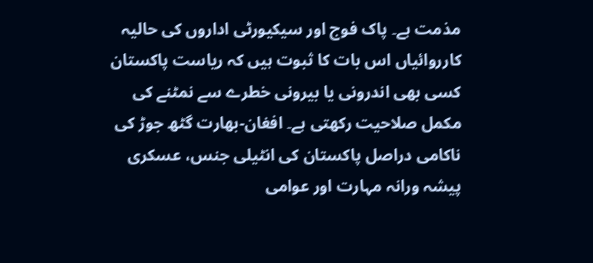مذمت ہے۔ پاک فوج اور سیکیورٹی اداروں کی حالیہ کارروائیاں اس بات کا ثبوت ہیں کہ ریاست پاکستان کسی بھی اندرونی یا بیرونی خطرے سے نمٹنے کی مکمل صلاحیت رکھتی ہے۔ افغان-بھارت گٹھ جوڑ کی ناکامی دراصل پاکستان کی انٹیلی جنس، عسکری پیشہ ورانہ مہارت اور عوامی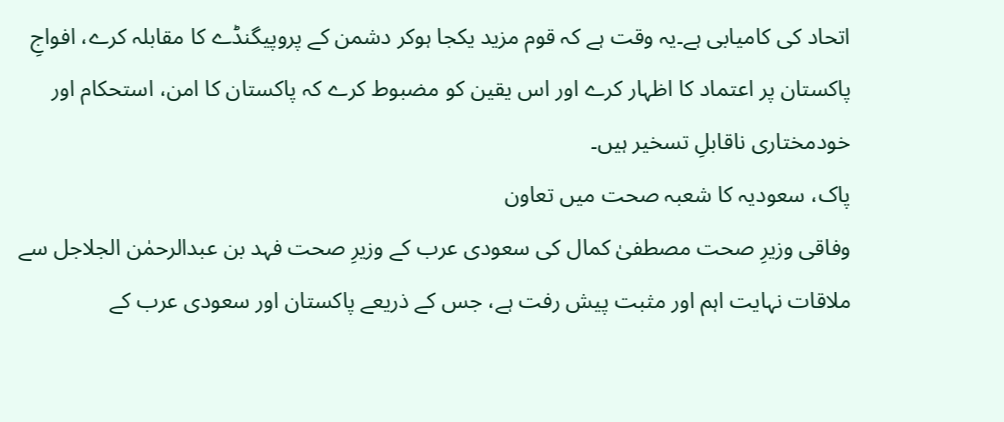اتحاد کی کامیابی ہے۔یہ وقت ہے کہ قوم مزید یکجا ہوکر دشمن کے پروپیگنڈے کا مقابلہ کرے، افواجِ پاکستان پر اعتماد کا اظہار کرے اور اس یقین کو مضبوط کرے کہ پاکستان کا امن، استحکام اور خودمختاری ناقابلِ تسخیر ہیں۔
پاک، سعودیہ کا شعبہ صحت میں تعاون
وفاقی وزیرِ صحت مصطفیٰ کمال کی سعودی عرب کے وزیرِ صحت فہد بن عبدالرحمٰن الجلاجل سے ملاقات نہایت اہم اور مثبت پیش رفت ہے، جس کے ذریعے پاکستان اور سعودی عرب کے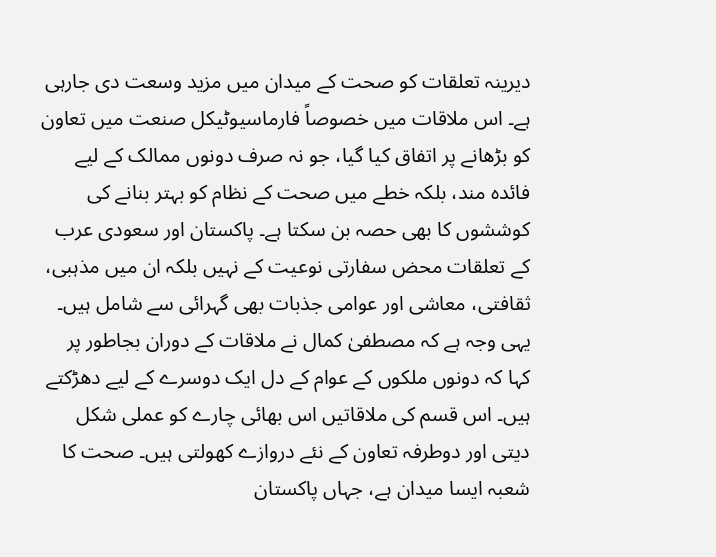دیرینہ تعلقات کو صحت کے میدان میں مزید وسعت دی جارہی ہے۔ اس ملاقات میں خصوصاً فارماسیوٹیکل صنعت میں تعاون کو بڑھانے پر اتفاق کیا گیا، جو نہ صرف دونوں ممالک کے لیے فائدہ مند، بلکہ خطے میں صحت کے نظام کو بہتر بنانے کی کوششوں کا بھی حصہ بن سکتا ہے۔ پاکستان اور سعودی عرب کے تعلقات محض سفارتی نوعیت کے نہیں بلکہ ان میں مذہبی، ثقافتی، معاشی اور عوامی جذبات بھی گہرائی سے شامل ہیں۔ یہی وجہ ہے کہ مصطفیٰ کمال نے ملاقات کے دوران بجاطور پر کہا کہ دونوں ملکوں کے عوام کے دل ایک دوسرے کے لیے دھڑکتے ہیں۔ اس قسم کی ملاقاتیں اس بھائی چارے کو عملی شکل دیتی اور دوطرفہ تعاون کے نئے دروازے کھولتی ہیں۔ صحت کا شعبہ ایسا میدان ہے، جہاں پاکستان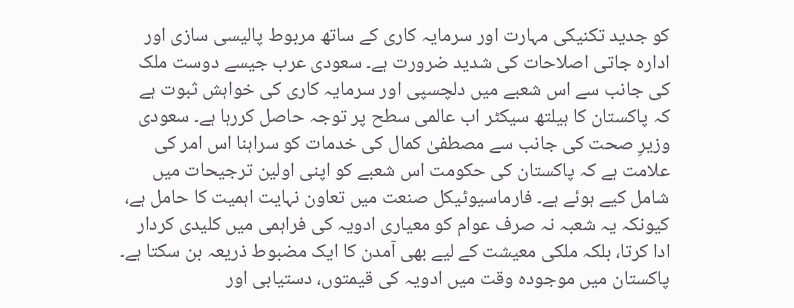کو جدید تکنیکی مہارت اور سرمایہ کاری کے ساتھ مربوط پالیسی سازی اور ادارہ جاتی اصلاحات کی شدید ضرورت ہے۔ سعودی عرب جیسے دوست ملک کی جانب سے اس شعبے میں دلچسپی اور سرمایہ کاری کی خواہش ثبوت ہے کہ پاکستان کا ہیلتھ سیکٹر اب عالمی سطح پر توجہ حاصل کررہا ہے۔ سعودی وزیرِ صحت کی جانب سے مصطفیٰ کمال کی خدمات کو سراہنا اس امر کی علامت ہے کہ پاکستان کی حکومت اس شعبے کو اپنی اولین ترجیحات میں شامل کیے ہوئے ہے۔ فارماسیوٹیکل صنعت میں تعاون نہایت اہمیت کا حامل ہے، کیونکہ یہ شعبہ نہ صرف عوام کو معیاری ادویہ کی فراہمی میں کلیدی کردار ادا کرتا، بلکہ ملکی معیشت کے لیے بھی آمدن کا ایک مضبوط ذریعہ بن سکتا ہے۔ پاکستان میں موجودہ وقت میں ادویہ کی قیمتوں، دستیابی اور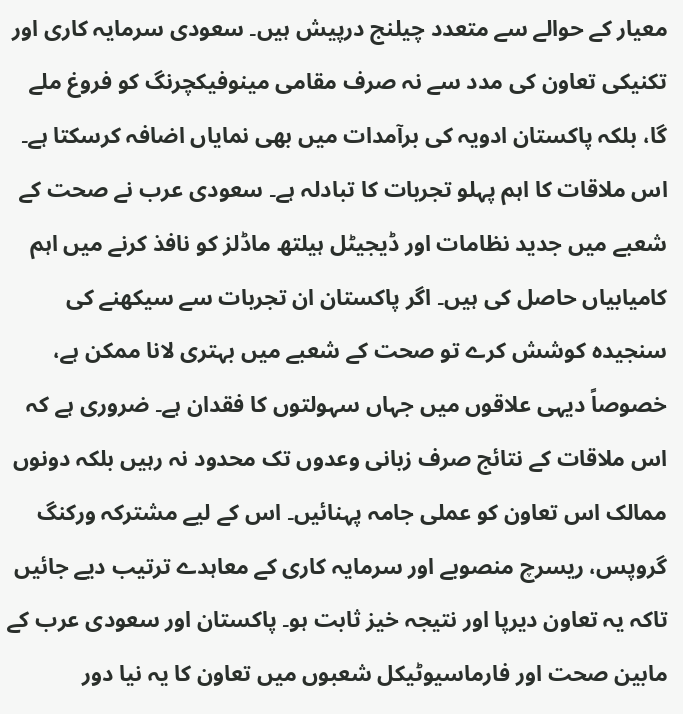معیار کے حوالے سے متعدد چیلنج درپیش ہیں۔ سعودی سرمایہ کاری اور تکنیکی تعاون کی مدد سے نہ صرف مقامی مینوفیکچرنگ کو فروغ ملے گا، بلکہ پاکستان ادویہ کی برآمدات میں بھی نمایاں اضافہ کرسکتا ہے۔ اس ملاقات کا اہم پہلو تجربات کا تبادلہ ہے۔ سعودی عرب نے صحت کے شعبے میں جدید نظامات اور ڈیجیٹل ہیلتھ ماڈلز کو نافذ کرنے میں اہم کامیابیاں حاصل کی ہیں۔ اگر پاکستان ان تجربات سے سیکھنے کی سنجیدہ کوشش کرے تو صحت کے شعبے میں بہتری لانا ممکن ہے، خصوصاً دیہی علاقوں میں جہاں سہولتوں کا فقدان ہے۔ ضروری ہے کہ اس ملاقات کے نتائج صرف زبانی وعدوں تک محدود نہ رہیں بلکہ دونوں ممالک اس تعاون کو عملی جامہ پہنائیں۔ اس کے لیے مشترکہ ورکنگ گروپس، ریسرچ منصوبے اور سرمایہ کاری کے معاہدے ترتیب دیے جائیں تاکہ یہ تعاون دیرپا اور نتیجہ خیز ثابت ہو۔ پاکستان اور سعودی عرب کے مابین صحت اور فارماسیوٹیکل شعبوں میں تعاون کا یہ نیا دور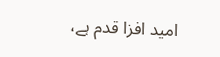امید افزا قدم ہے،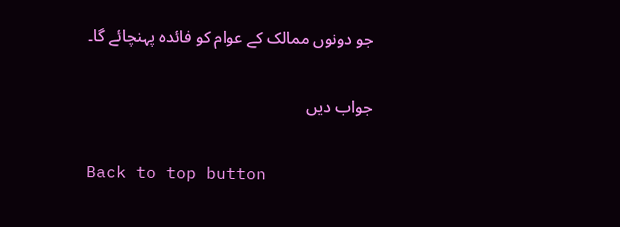جو دونوں ممالک کے عوام کو فائدہ پہنچائے گا۔

جواب دیں

Back to top button